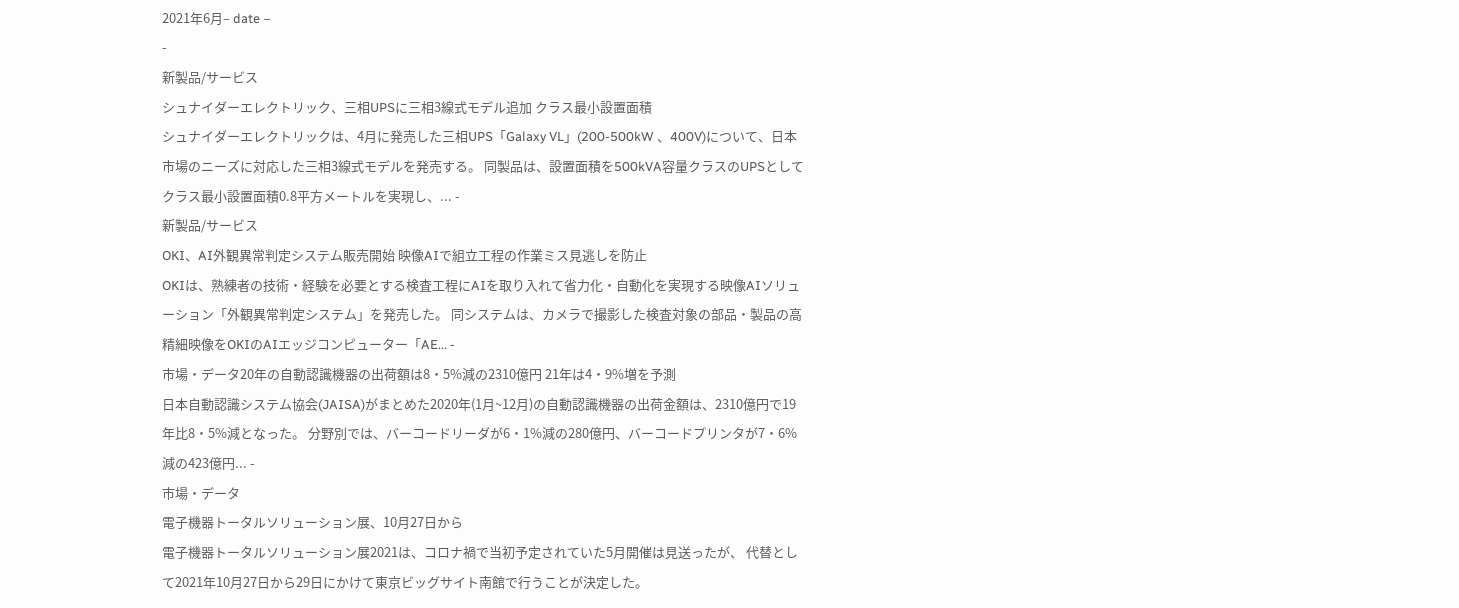2021年6月– date –
-
新製品/サービス
シュナイダーエレクトリック、三相UPSに三相3線式モデル追加 クラス最小設置面積
シュナイダーエレクトリックは、4月に発売した三相UPS「Galaxy VL」(200-500kW 、400V)について、日本市場のニーズに対応した三相3線式モデルを発売する。 同製品は、設置面積を500kVA容量クラスのUPSとしてクラス最小設置面積0.8平方メートルを実現し、... -
新製品/サービス
OKI、AI外観異常判定システム販売開始 映像AIで組立工程の作業ミス見逃しを防止
OKIは、熟練者の技術・経験を必要とする検査工程にAIを取り入れて省力化・自動化を実現する映像AIソリューション「外観異常判定システム」を発売した。 同システムは、カメラで撮影した検査対象の部品・製品の高精細映像をOKIのAIエッジコンピューター「AE... -
市場・データ20年の自動認識機器の出荷額は8・5%減の2310億円 21年は4・9%増を予測
日本自動認識システム協会(JAISA)がまとめた2020年(1月~12月)の自動認識機器の出荷金額は、2310億円で19年比8・5%減となった。 分野別では、バーコードリーダが6・1%減の280億円、バーコードプリンタが7・6%減の423億円... -
市場・データ
電子機器トータルソリューション展、10月27日から
電子機器トータルソリューション展2021は、コロナ禍で当初予定されていた5月開催は見送ったが、 代替として2021年10月27日から29日にかけて東京ビッグサイト南館で行うことが決定した。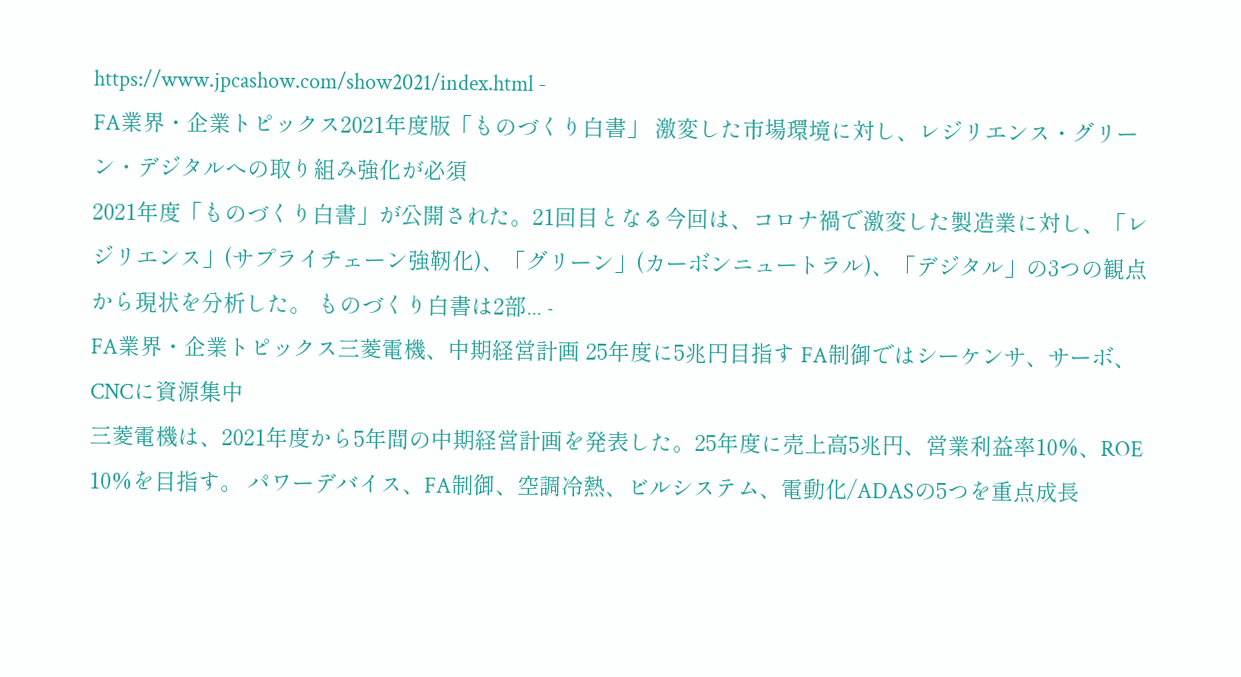https://www.jpcashow.com/show2021/index.html -
FA業界・企業トピックス2021年度版「ものづくり白書」 激変した市場環境に対し、レジリエンス・グリーン・デジタルへの取り組み強化が必須
2021年度「ものづくり白書」が公開された。21回目となる今回は、コロナ禍で激変した製造業に対し、「レジリエンス」(サプライチェーン強靭化)、「グリーン」(カーボンニュートラル)、「デジタル」の3つの観点から現状を分析した。 ものづくり白書は2部... -
FA業界・企業トピックス三菱電機、中期経営計画 25年度に5兆円目指す FA制御ではシーケンサ、サーボ、CNCに資源集中
三菱電機は、2021年度から5年間の中期経営計画を発表した。25年度に売上高5兆円、営業利益率10%、ROE 10%を目指す。 パワーデバイス、FA制御、空調冷熱、ビルシステム、電動化/ADASの5つを重点成長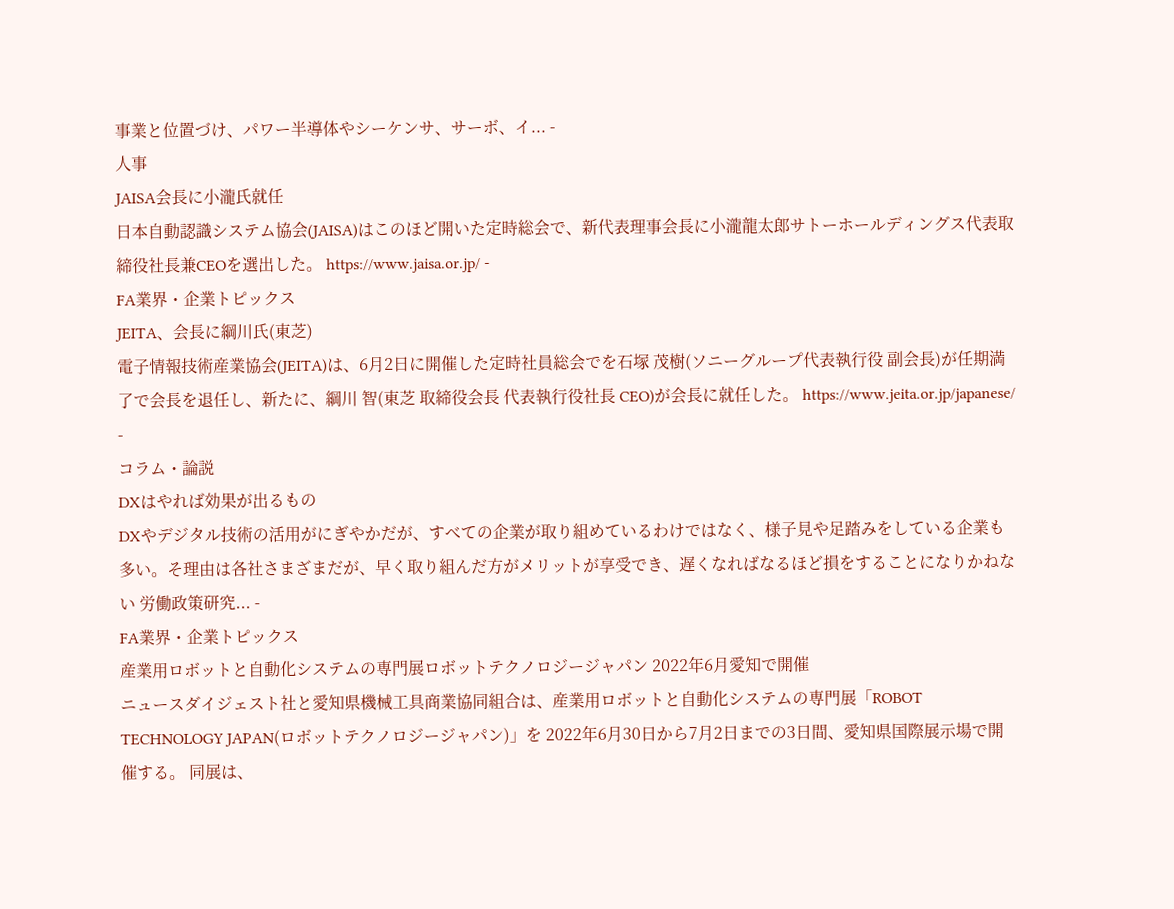事業と位置づけ、パワー半導体やシーケンサ、サーボ、イ... -
人事
JAISA会長に小瀧氏就任
日本自動認識システム協会(JAISA)はこのほど開いた定時総会で、新代表理事会長に小瀧龍太郎サトーホールディングス代表取締役社長兼CEOを選出した。 https://www.jaisa.or.jp/ -
FA業界・企業トピックス
JEITA、会長に綱川氏(東芝)
電子情報技術産業協会(JEITA)は、6月2日に開催した定時社員総会でを石塚 茂樹(ソニーグループ代表執行役 副会長)が任期満了で会長を退任し、新たに、綱川 智(東芝 取締役会長 代表執行役社長 CEO)が会長に就任した。 https://www.jeita.or.jp/japanese/ -
コラム・論説
DXはやれば効果が出るもの
DXやデジタル技術の活用がにぎやかだが、すべての企業が取り組めているわけではなく、様子見や足踏みをしている企業も多い。そ理由は各社さまざまだが、早く取り組んだ方がメリットが享受でき、遅くなればなるほど損をすることになりかねない 労働政策研究... -
FA業界・企業トピックス
産業用ロボットと自動化システムの専門展ロボットテクノロジージャパン 2022年6月愛知で開催
ニュースダイジェスト社と愛知県機械工具商業協同組合は、産業用ロボットと自動化システムの専門展「ROBOT TECHNOLOGY JAPAN(ロボットテクノロジージャパン)」を 2022年6月30日から7月2日までの3日間、愛知県国際展示場で開催する。 同展は、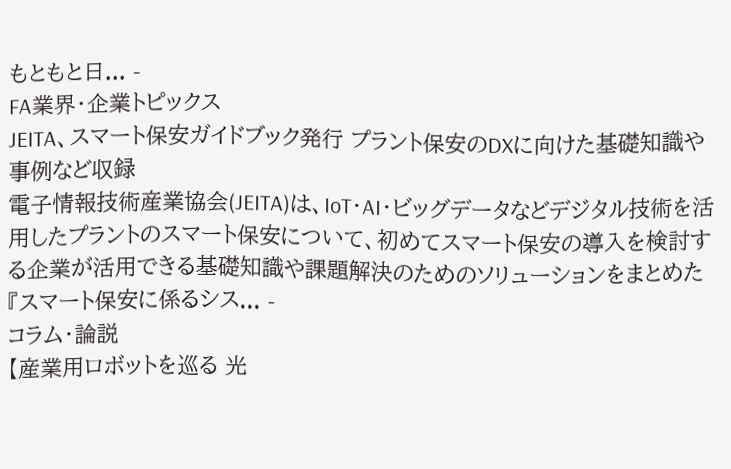もともと日... -
FA業界・企業トピックス
JEITA、スマート保安ガイドブック発行 プラント保安のDXに向けた基礎知識や事例など収録
電子情報技術産業協会(JEITA)は、IoT・AI・ビッグデータなどデジタル技術を活用したプラントのスマート保安について、初めてスマート保安の導入を検討する企業が活用できる基礎知識や課題解決のためのソリューションをまとめた『スマート保安に係るシス... -
コラム・論説
【産業用ロボットを巡る 光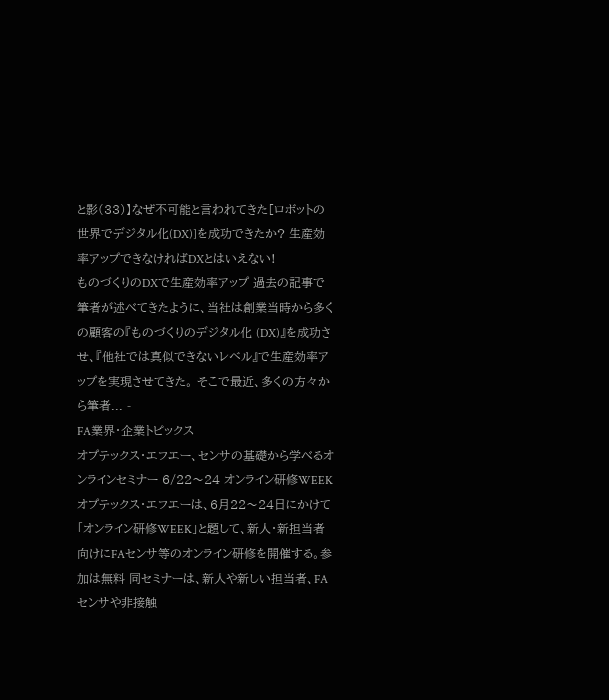と影(33)】なぜ不可能と言われてきた[ロボットの世界でデジタル化(DX)]を成功できたか? 生産効率アップできなければDXとはいえない!
ものづくりのDXで生産効率アップ 過去の記事で筆者が述べてきたように、当社は創業当時から多くの顧客の『ものづくりのデジタル化 (DX)』を成功させ、『他社では真似できないレベル』で生産効率アップを実現させてきた。 そこで最近、多くの方々から筆者... -
FA業界・企業トピックス
オプテックス・エフエー、センサの基礎から学べるオンラインセミナー 6/22〜24 オンライン研修WEEK
オプテックス・エフエーは、6月22〜24日にかけて「オンライン研修WEEK」と題して、新人・新担当者向けにFAセンサ等のオンライン研修を開催する。参加は無料 同セミナーは、新人や新しい担当者、FAセンサや非接触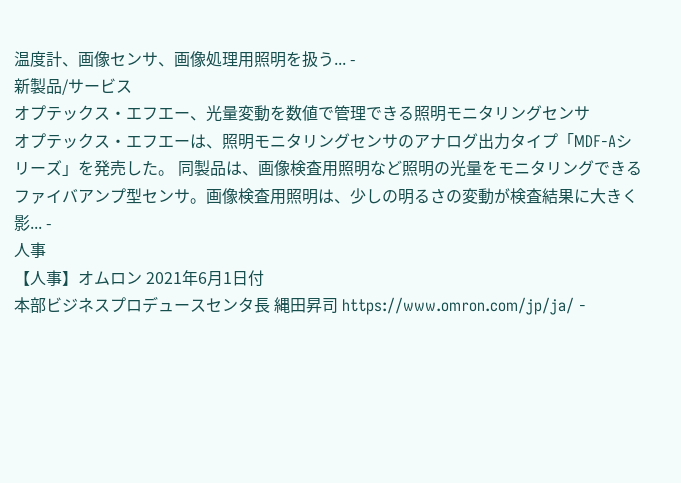温度計、画像センサ、画像処理用照明を扱う... -
新製品/サービス
オプテックス・エフエー、光量変動を数値で管理できる照明モニタリングセンサ
オプテックス・エフエーは、照明モニタリングセンサのアナログ出力タイプ「MDF-Aシリーズ」を発売した。 同製品は、画像検査用照明など照明の光量をモニタリングできるファイバアンプ型センサ。画像検査用照明は、少しの明るさの変動が検査結果に大きく影... -
人事
【人事】オムロン 2021年6月1日付
本部ビジネスプロデュースセンタ長 縄田昇司 https://www.omron.com/jp/ja/ -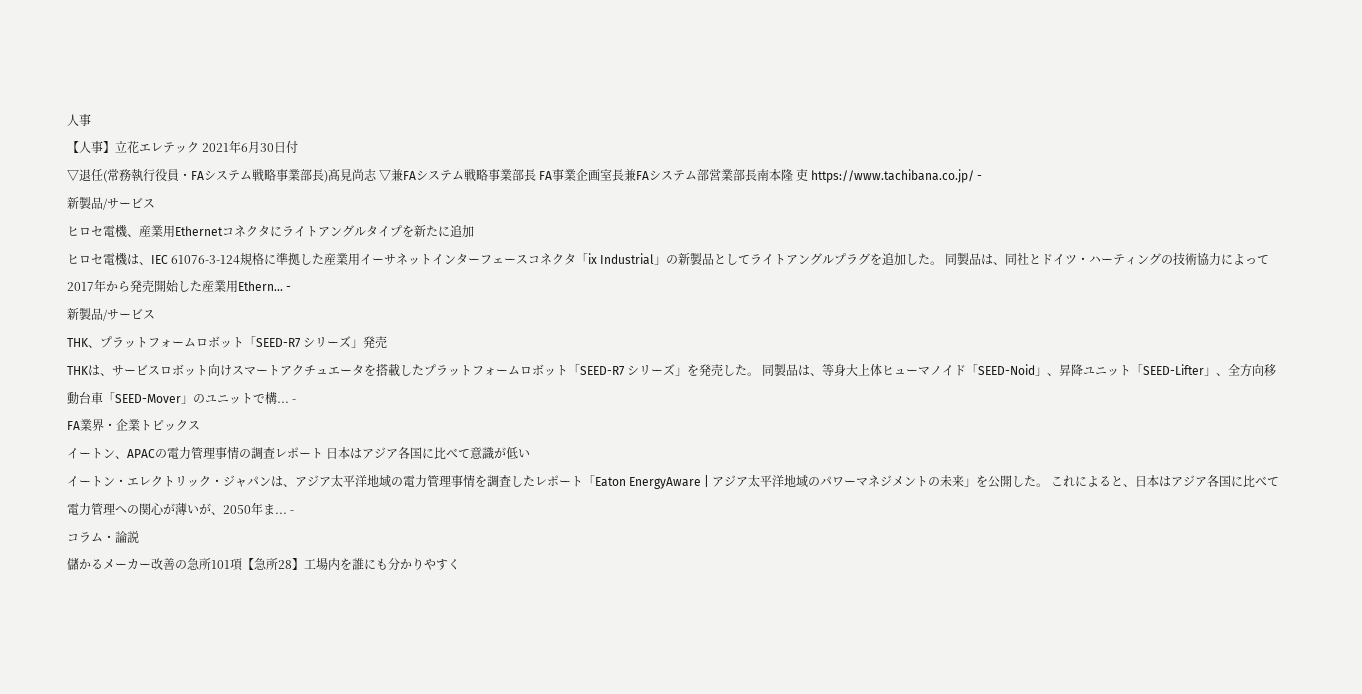人事
【人事】立花エレテック 2021年6月30日付
▽退任(常務執行役員・FAシステム戦略事業部長)髙見尚志 ▽兼FAシステム戦略事業部長 FA事業企画室長兼FAシステム部営業部長南本隆 吏 https://www.tachibana.co.jp/ -
新製品/サービス
ヒロセ電機、産業用Ethernetコネクタにライトアングルタイプを新たに追加
ヒロセ電機は、IEC 61076-3-124規格に準拠した産業用イーサネットインターフェースコネクタ「ix Industrial」の新製品としてライトアングルプラグを追加した。 同製品は、同社とドイツ・ハーティングの技術協力によって2017年から発売開始した産業用Ethern... -
新製品/サービス
THK、プラットフォームロボット「SEED-R7 シリーズ」発売
THKは、サービスロボット向けスマートアクチュエータを搭載したプラットフォームロボット「SEED-R7 シリーズ」を発売した。 同製品は、等身大上体ヒューマノイド「SEED-Noid」、昇降ユニット「SEED-Lifter」、全方向移動台車「SEED-Mover」のユニットで構... -
FA業界・企業トピックス
イートン、APACの電力管理事情の調査レポート 日本はアジア各国に比べて意識が低い
イートン・エレクトリック・ジャパンは、アジア太平洋地域の電力管理事情を調査したレポート「Eaton EnergyAware | アジア太平洋地域のパワーマネジメントの未来」を公開した。 これによると、日本はアジア各国に比べて電力管理への関心が薄いが、2050年ま... -
コラム・論説
儲かるメーカー改善の急所101項【急所28】工場内を誰にも分かりやすく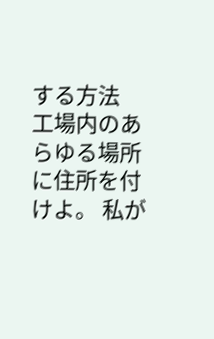する方法
工場内のあらゆる場所に住所を付けよ。 私が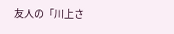友人の「川上さ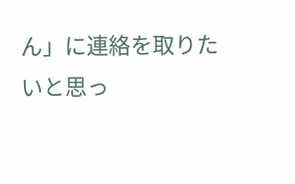ん」に連絡を取りたいと思っ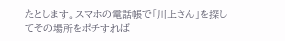たとします。スマホの電話帳で「川上さん」を探してその場所をポチすれば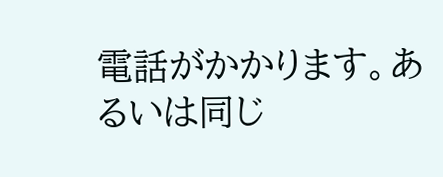電話がかかります。あるいは同じ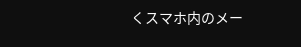くスマホ内のメー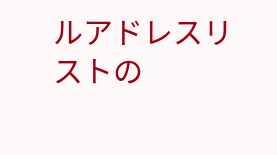ルアドレスリストの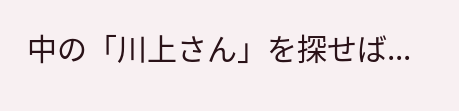中の「川上さん」を探せば...